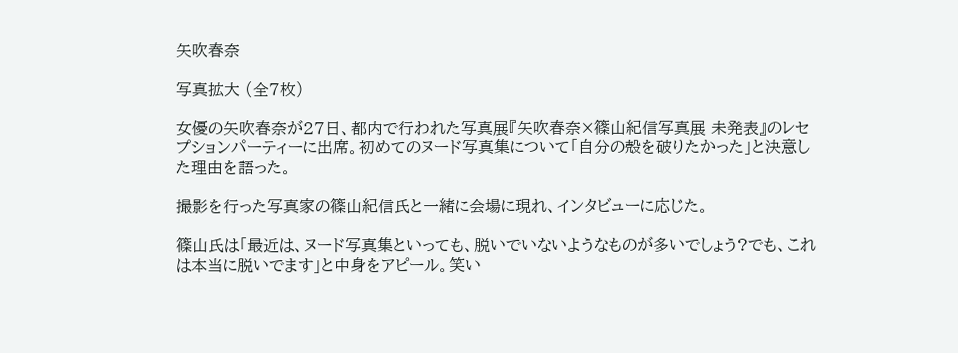矢吹春奈

写真拡大 (全7枚)

女優の矢吹春奈が27日、都内で行われた写真展『矢吹春奈×篠山紀信写真展 未発表』のレセプションパーティーに出席。初めてのヌード写真集について「自分の殻を破りたかった」と決意した理由を語った。

撮影を行った写真家の篠山紀信氏と一緒に会場に現れ、インタビューに応じた。

篠山氏は「最近は、ヌード写真集といっても、脱いでいないようなものが多いでしょう?でも、これは本当に脱いでます」と中身をアピール。笑い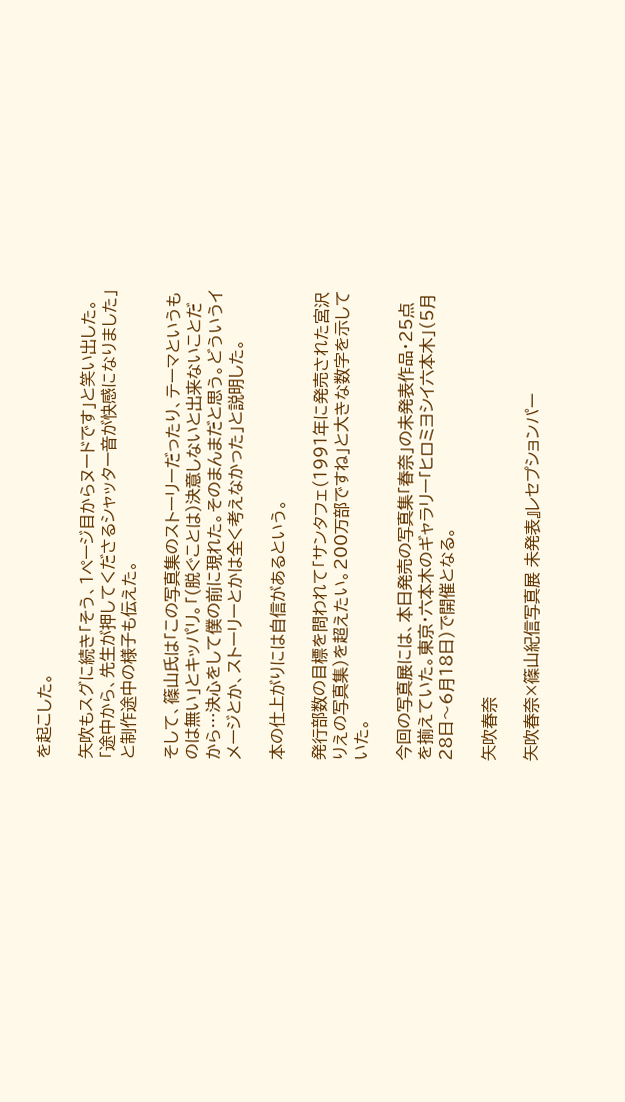を起こした。

矢吹もスグに続き「そう、1ページ目からヌードです」と笑い出した。「途中から、先生が押してくださるシャッター音が快感になりました」と制作途中の様子も伝えた。

そして、篠山氏は「この写真集のストーリーだったり、テーマというものは無い」とキッパリ。「(脱ぐことは)決意しないと出来ないことだから…決心をして僕の前に現れた。そのまんまだと思う。どういうイメージとか、ストーリーとかは全く考えなかった」と説明した。

本の仕上がりには自信があるという。

発行部数の目標を問われて「サンタフェ(1991年に発売された宮沢りえの写真集)を超えたい。200万部ですね」と大きな数字を示していた。

今回の写真展には、本日発売の写真集「春奈」の未発表作品・25点を揃えていた。東京・六本木のギャラリー「ヒロミヨシイ六本木」(5月28日〜6月18日)で開催となる。

矢吹春奈

矢吹春奈×篠山紀信写真展 未発表』レセプションパー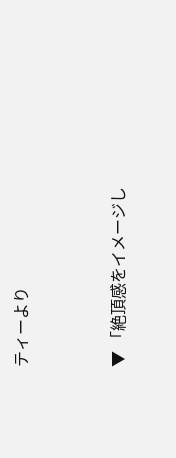ティーより


▼ 「絶頂感をイメージし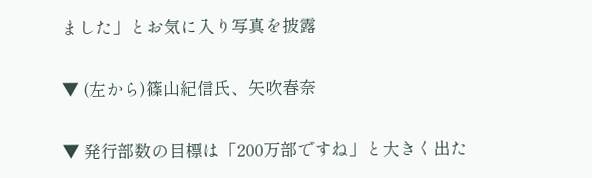ました」とお気に入り写真を披露


▼ (左から)篠山紀信氏、矢吹春奈


▼ 発行部数の目標は「200万部ですね」と大きく出た